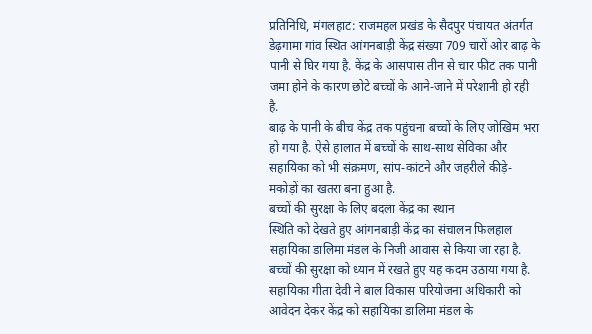प्रतिनिधि, मंगलहाट: राजमहल प्रखंड के सैदपुर पंचायत अंतर्गत डेढ़गामा गांव स्थित आंगनबाड़ी केंद्र संख्या 709 चारों ओर बाढ़ के पानी से घिर गया है. केंद्र के आसपास तीन से चार फीट तक पानी जमा होने के कारण छोटे बच्चों के आने-जाने में परेशानी हो रही है.
बाढ़ के पानी के बीच केंद्र तक पहुंचना बच्चों के लिए जोखिम भरा हो गया है. ऐसे हालात में बच्चों के साथ-साथ सेविका और सहायिका को भी संक्रमण, सांप-कांटने और जहरीले कीड़े-मकोड़ों का खतरा बना हुआ है.
बच्चों की सुरक्षा के लिए बदला केंद्र का स्थान
स्थिति को देखते हुए आंगनबाड़ी केंद्र का संचालन फिलहाल सहायिका डालिमा मंडल के निजी आवास से किया जा रहा है. बच्चों की सुरक्षा को ध्यान में रखते हुए यह कदम उठाया गया है.
सहायिका गीता देवी ने बाल विकास परियोजना अधिकारी को आवेदन देकर केंद्र को सहायिका डालिमा मंडल के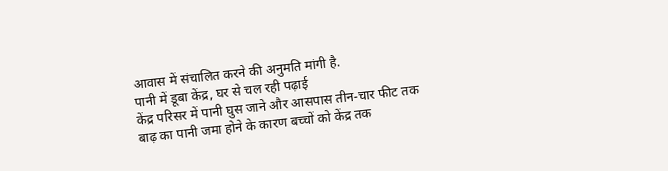आवास में संचालित करने की अनुमति मांगी है.
पानी में डूबा केंद्र, घर से चल रही पढ़ाई
केंद्र परिसर में पानी घुस जाने और आसपास तीन-चार फीट तक बाढ़ का पानी जमा होने के कारण बच्चों को केंद्र तक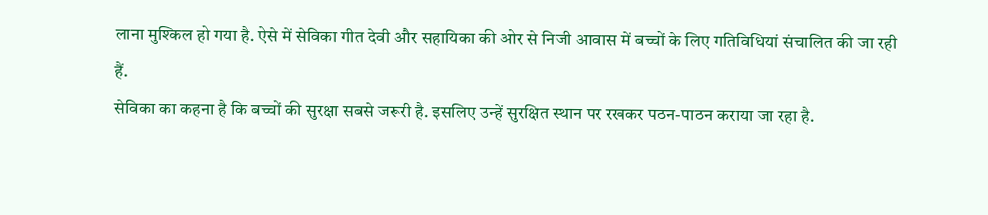लाना मुश्किल हो गया है. ऐसे में सेविका गीत देवी और सहायिका की ओर से निजी आवास में बच्चों के लिए गतिविधियां संचालित की जा रही हैं.
सेविका का कहना है कि बच्चों की सुरक्षा सबसे जरूरी है. इसलिए उन्हें सुरक्षित स्थान पर रखकर पठन-पाठन कराया जा रहा है.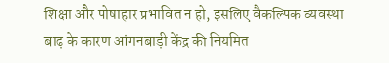शिक्षा और पोषाहार प्रभावित न हो, इसलिए वैकल्पिक व्यवस्था
बाढ़ के कारण आंगनबाड़ी केंद्र की नियमित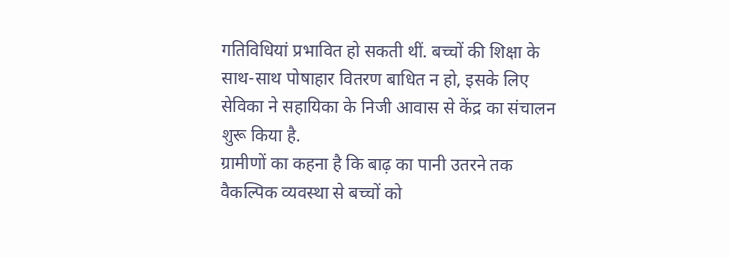गतिविधियां प्रभावित हो सकती थीं. बच्चों की शिक्षा के साथ-साथ पोषाहार वितरण बाधित न हो, इसके लिए सेविका ने सहायिका के निजी आवास से केंद्र का संचालन शुरू किया है.
ग्रामीणों का कहना है कि बाढ़ का पानी उतरने तक वैकल्पिक व्यवस्था से बच्चों को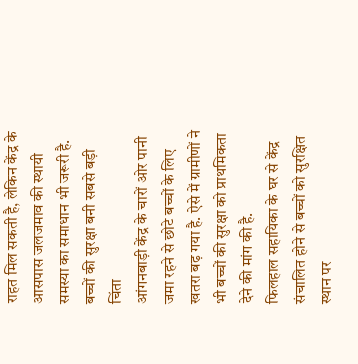राहत मिल सकती है, लेकिन केंद्र के आसपास जलजमाव की स्थायी समस्या का समाधान भी जरूरी है.
बच्चों की सुरक्षा बनी सबसे बड़ी चिंता
आंगनबाड़ी केंद्र के चारों ओर पानी जमा रहने से छोटे बच्चों के लिए खतरा बढ़ गया है. ऐसे में ग्रामीणों ने भी बच्चों की सुरक्षा को प्राथमिकता देने की मांग की है.
फिलहाल सहायिका के घर से केंद्र संचालित होने से बच्चों को सुरक्षित स्थान पर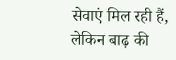सेवाएं मिल रही हैं, लेकिन बाढ़ की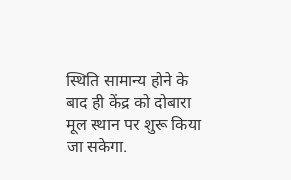स्थिति सामान्य होने के बाद ही केंद्र को दोबारा मूल स्थान पर शुरू किया जा सकेगा.